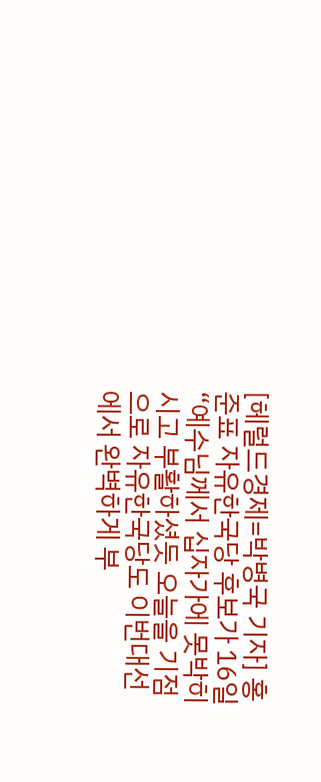[헤럴드경제=박병국 기자] 홍준표 자유한국당 후보가 16일 “예수님께서 십자가에 못박히시고 부활하셨듯 오늘을 기점으로 자유한국당도 이번대선에서 완벽하게 부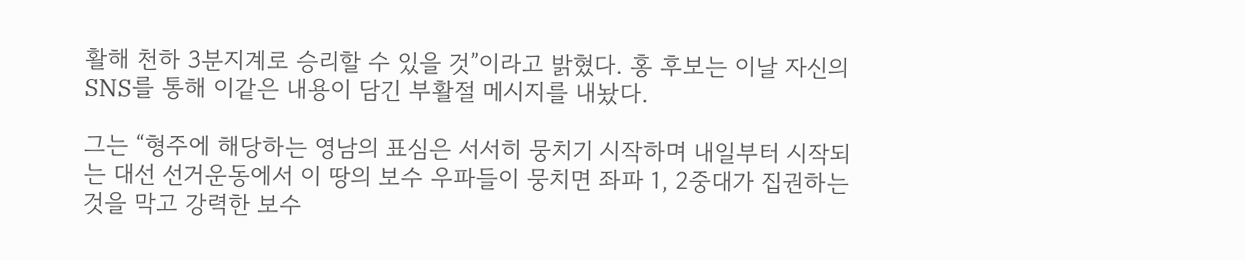활해 천하 3분지계로 승리할 수 있을 것”이라고 밝혔다. 홍 후보는 이날 자신의 SNS를 통해 이같은 내용이 담긴 부활절 메시지를 내놨다.

그는 “형주에 해당하는 영남의 표심은 서서히 뭉치기 시작하며 내일부터 시작되는 대선 선거운동에서 이 땅의 보수 우파들이 뭉치면 좌파 1, 2중대가 집권하는 것을 막고 강력한 보수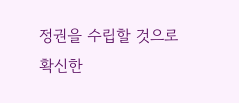정권을 수립할 것으로 확신한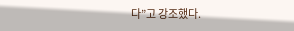다”고 강조했다.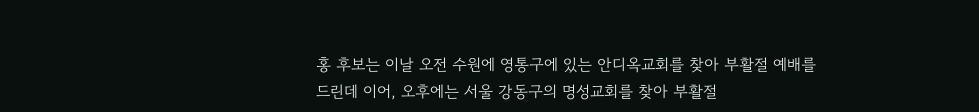홍 후보는 이날 오전 수원에 영통구에 있는 안디옥교회를 찾아 부활절 예배를 드린데 이어, 오후에는 서울 강동구의 명성교회를 찾아 부활절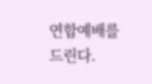연합예배를 드린다.